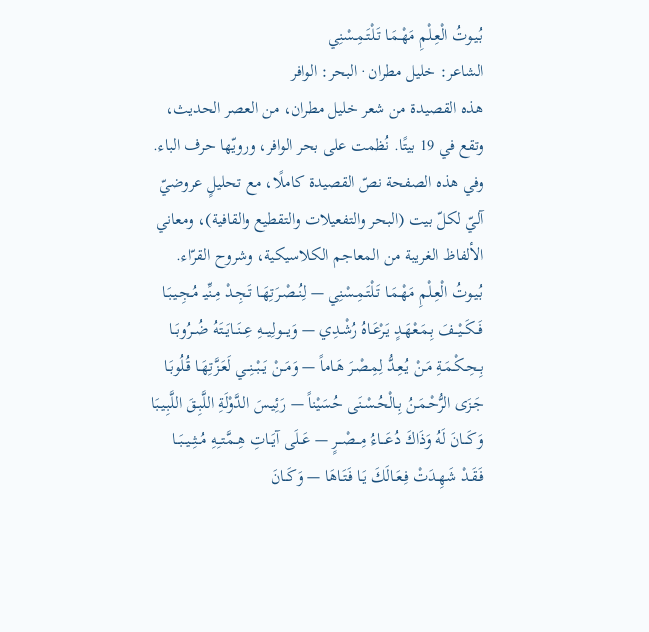بُـيـوتُ الْعِـلْمِ مَهْـمَـا تَـلْتَـمِـسْنِي
الشاعر: خليل مطران · البحر: الوافر
هذه القصيدة من شعر خليل مطران، من العصر الحديث، وتقع في 19 بيتًا. نُظمت على بحر الوافر، ورويّها حرف الباء.
وفي هذه الصفحة نصّ القصيدة كاملًا، مع تحليلٍ عروضيّ آليّ لكلّ بيت (البحر والتفعيلات والتقطيع والقافية)، ومعاني الألفاظ الغريبة من المعاجم الكلاسيكية، وشروح القرّاء.
بُـيـوتُ الْعِـلْمِ مَهْـمَـا تَـلْتَـمِـسْنِي — لِنُــصْـرَتِهَـا تَـجِـدْ مِـنِّيـ مُـجِـيـبَـا
فَــكَــيْــفَ بِـمَـعْهَـدٍ يَـرْعَـاهُ رُشْـدِي — وَيـــولِيـــهِ عِــنَــايَــتَهُ ضُــرُوبَــا
بِـحِـكْـمَـةِ مَـنْ يُـعِـدُّ لِمِـصْـرَ هَـاماً — وَمَــنْ يَــبْــنِــي لَعَـزَّتِهَـا قُـلُوبَـا
جَـزَى الرُّحْـمَـنُ بِـالْحُـسْـنَى حُسَيْناً — رَئِيـسَ الدَّوْلَةِ اللَّبِـقَ اللَّبِـيـبَا
وَكَـــانَ لَهُ وَذَاكَ دُعَـــاءُ مِـــصْـــرٍ — عَــلَى آيَــاتِ هِــمَّتــِهِ مُــثِــيــبَــا
فَـقَـدْ شَهِـدَتْ فِـعَـالَكَ يَـا فَـتَـاهَا — وَكَــانَ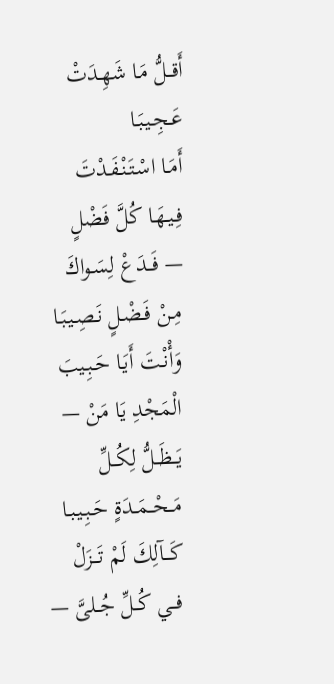أَقــلُّ مَـا شَهِـدَتْ عَـجِـيـبَـا
أَمَـا اسْـتَـنْـفَـدْتَ فِـيـهَـا كُلَّ فَضْلٍ — فَــدَعْ لِسَـواكَ مِـنْ فَـضْـلٍ نَـصِـيـبَـا
وَأْنْـتَ أَيَـا حَـبِـيبَ الْمَجْدِ يَا مَنْ — يَــظَــلُّ لِكُــلِّ مَــحْــمَــدَةٍ حَـبِـيـبـا
كَـــآلِكَ لَمْ تَـــزَلْ فــي كُــلِّ جُــلىَّ —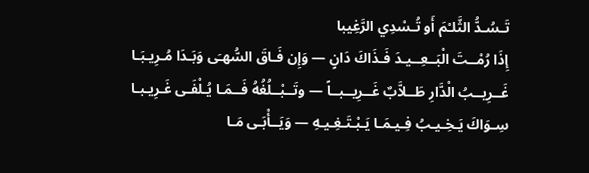تَـسُـدُّ الثَّلـْمَ أَو تُـسْدِي الرَّغِيبا
إِذَا رُمْــتَ الْبَــعِــيـدَ فَـذَاكَ دَانٍ — وَإِن فَـاقَ السُّهـَى وَبَـدَا مُـرِيـبَـا
غَــرِيــبُ الْدَّارِ طَــلاَّبٌ غَــرِيــبــاً — وتَــبْــلُغُهُ فَــمَـا يُـلْفَـى غَـرِيـبـا
سِـوَاكَ يَـخِـيـبُ فِـيـمَـا يَـبْـتَـغِـيـهِ — وَيَــأْبَـى مَـا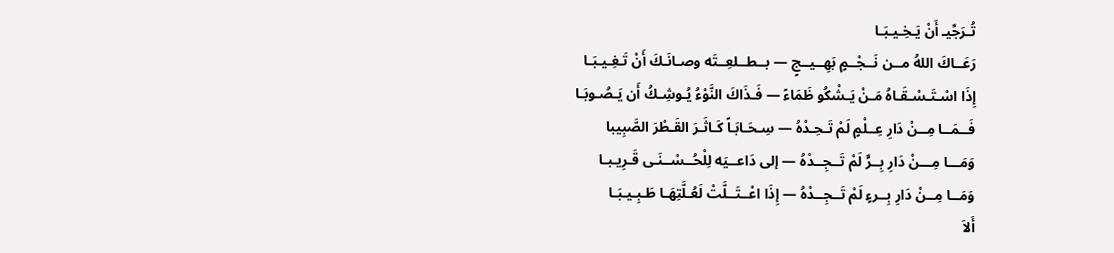تُـرَجِّيـ أَنْ يَـخِـيـبَـا
رَعَــاكَ اللهُ مــن نَــجْــمٍ بَهِــيــجٍ — بــطــلعِــتَه وصـانَـكَ أَنْ تَـغِـيـبَـا
إِذَا اسْـتَـسْـقَـاهُ مَـنْ يَـشْكُو ظَمَاءً — فَـذَاكَ النَّوْءُ يُـوشِـكُ أَن يَـصُـوبَـا
فَــمَــا مِــنْ دَارِ عِــلْمٍ لَمْ تَـحِـدْهُ — سِـحَـابَـاً كَـاثَـرَ القَـطْرَ الصَّبِيبا
وَمَـــا مِـــنْ دَارِ بِــرٍّ لَمْ تَــجِــدْهُ — إلى دَاعــيَه لِلْحُــسْــنَـى قَـرِيـبـا
وَمَــا مِــنْ دَارِ بِــرءٍ لَمْ تَــجِــدْهُ — إِذَا اعْــتَــلَّتْ لَعُـلَّتِهَـا طَـبِـيـبَـا
أَلاَ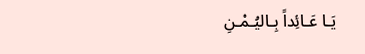يَـا عَـائِداً بِـاليُـمْـنِ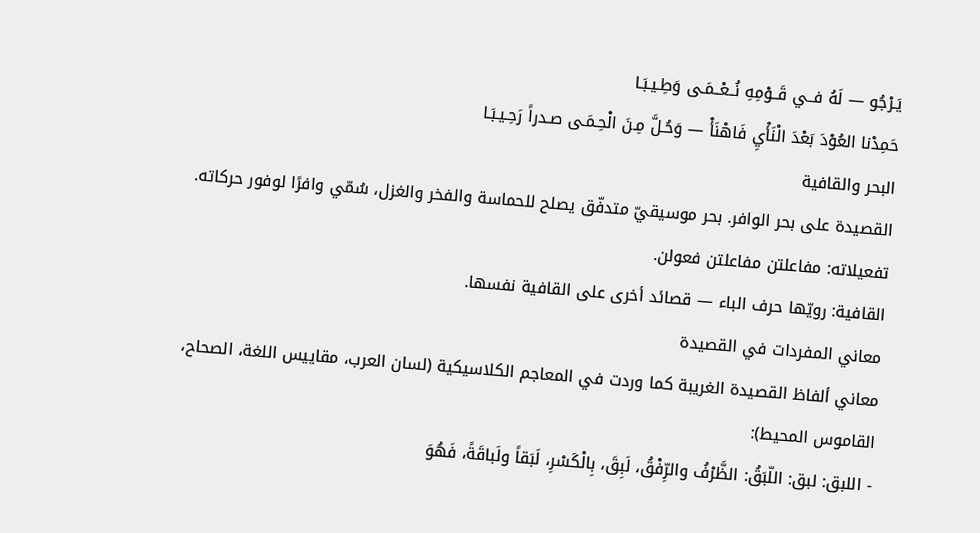يَـرْجُو — لَهُ فــي قَــوْمِهِ نُــعْــمَـى وَطِـيـبَـا
حَمِدْنا العُوْدَ بَعْدَ الْنَأْيِ فَاهْنَأْ — وَحُـلَّ مِـنَ الْحِـمَـى صـدراً رَحِـيـبَـا
البحر والقافية
القصيدة على بحر الوافر. بحر موسيقيّ متدفّق يصلح للحماسة والفخر والغزل، سُمّي وافرًا لوفور حركاته.
تفعيلاته: مفاعلتن مفاعلتن فعولن.
القافية: رويّها حرف الباء — قصائد أخرى على القافية نفسها.
معاني المفردات في القصيدة
معاني ألفاظ القصيدة الغريبة كما وردت في المعاجم الكلاسيكية (لسان العرب، مقاييس اللغة، الصحاح، القاموس المحيط):
- اللبق: لبق: اللّبَقُ: الظَّرْفُ والرِّفْقُ، لَبِقَ، بِالْكَسْرِ، لَبَقاً ولَباقَةً، فَهُوَ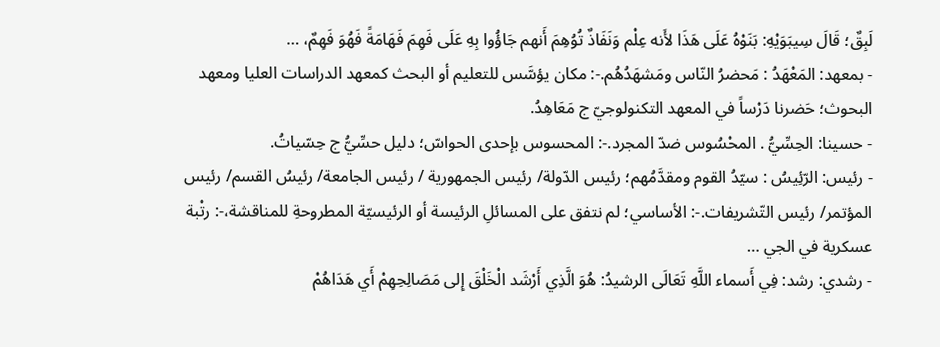لَبِقٌ؛ قَالَ سِيبَوَيْهِ: بَنَوْهُ عَلَى هَذَا لأَنه عِلْم وَنَفَاذٌ تُوُهِمَ أَنهم جَاؤُوا بِهِ عَلَى فَهِمَ فَهَامَةً فَهُوَ فَهِمٌ، …
- بمعهد: المَعْهَدُ : مَحضرُ النّاس ومَشهَدُهُم.-: مكان يؤسَّس للتعليم أو البحث كمعهد الدراسات العليا ومعهد البحوث؛ حَضرنا دَرْساً في المعهد التكنولوجيّ ج مَعَاهِدُ.
- حسينا: الحِسِّيُّ . المحْسُوس ضدّ المجرد.-: المحسوس بإحدى الحواسّ؛ دليل حسِّيُّ ج حِسّياتُ.
- رئيس: الرّئِيسُ : سيّدُ القوم ومقدَّمُهم؛ رئيس الدّولة/ رئيس الجمهورية / رئيس الجامعة/ رئيسُ القسم/ رئيس المؤتمر/ رئيس التّشريفات.-: الأساسي؛ لم نتفق على المسائلِ الرئيسة أو الرئيسيّة المطروحةِ للمناقشة،-: رتْبة عسكرية في الجي …
- رشدي: رشد: فِي أَسماء اللَّهِ تَعَالَى الرشيدُ: هُوَ الَّذِي أَرْشَد الْخَلْقَ إِلى مَصَالِحِهِمْ أَي هَدَاهُمْ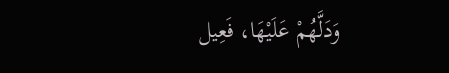وَدَلَّهُمْ عَلَيْهَا، فَعِيل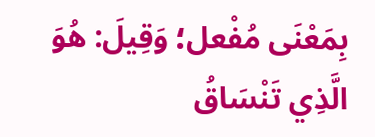بِمَعْنَى مُفْعل؛ وَقِيلَ: هُوَ الَّذِي تَنْسَاقُ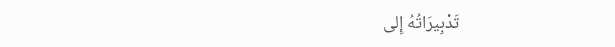تَدْبِيرَاتُهُ إِلى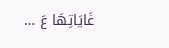غَايَاتِهَا عَ …